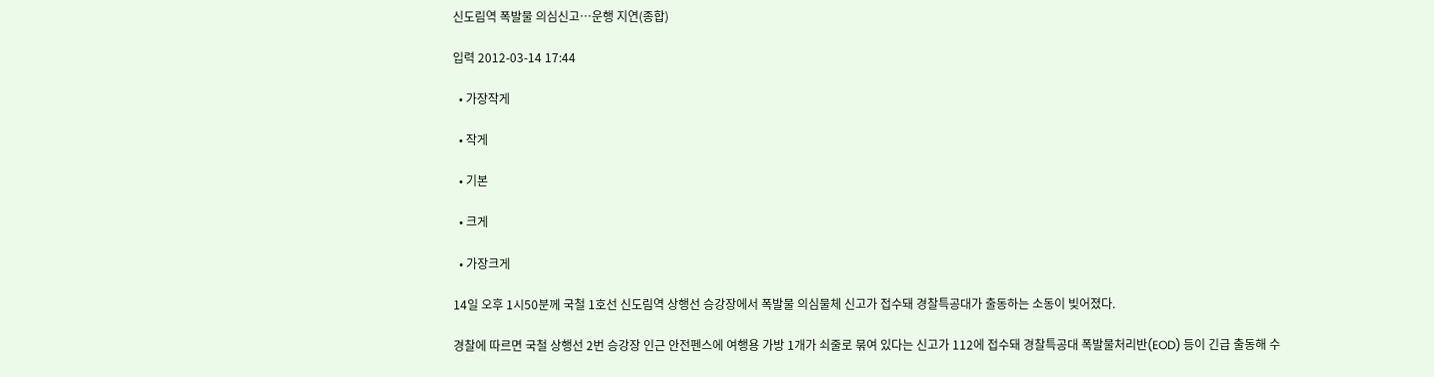신도림역 폭발물 의심신고…운행 지연(종합)

입력 2012-03-14 17:44

  • 가장작게

  • 작게

  • 기본

  • 크게

  • 가장크게

14일 오후 1시50분께 국철 1호선 신도림역 상행선 승강장에서 폭발물 의심물체 신고가 접수돼 경찰특공대가 출동하는 소동이 빚어졌다.

경찰에 따르면 국철 상행선 2번 승강장 인근 안전펜스에 여행용 가방 1개가 쇠줄로 묶여 있다는 신고가 112에 접수돼 경찰특공대 폭발물처리반(EOD) 등이 긴급 출동해 수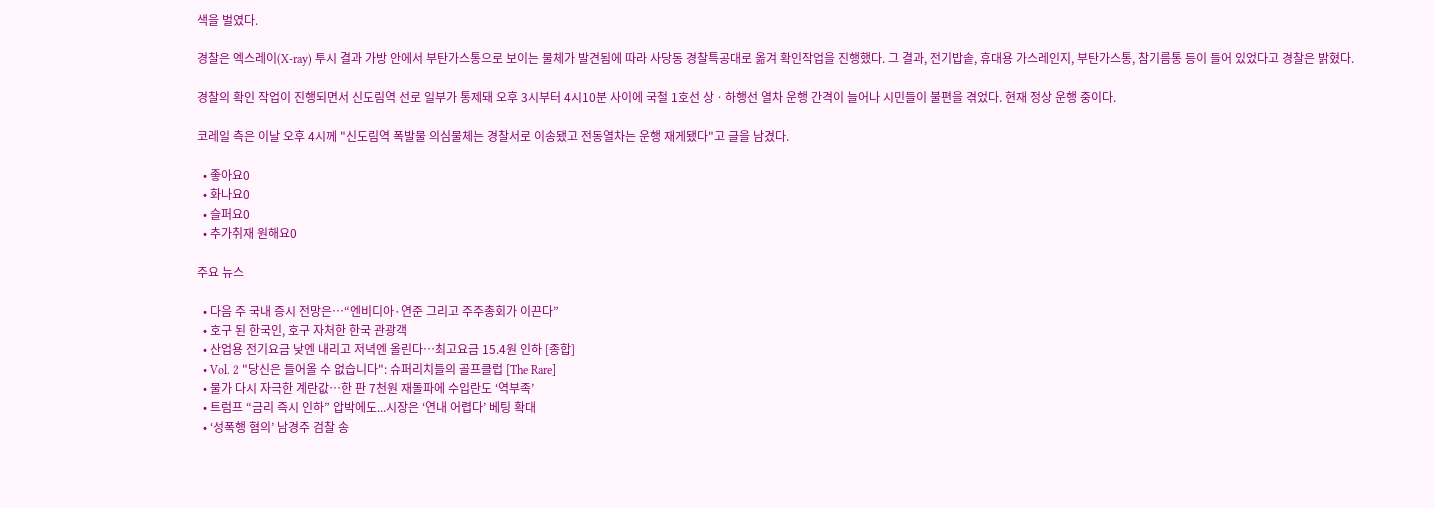색을 벌였다.

경찰은 엑스레이(X-ray) 투시 결과 가방 안에서 부탄가스통으로 보이는 물체가 발견됨에 따라 사당동 경찰특공대로 옮겨 확인작업을 진행했다. 그 결과, 전기밥솥, 휴대용 가스레인지, 부탄가스통, 참기름통 등이 들어 있었다고 경찰은 밝혔다.

경찰의 확인 작업이 진행되면서 신도림역 선로 일부가 통제돼 오후 3시부터 4시10분 사이에 국철 1호선 상ㆍ하행선 열차 운행 간격이 늘어나 시민들이 불편을 겪었다. 현재 정상 운행 중이다.

코레일 측은 이날 오후 4시께 "신도림역 폭발물 의심물체는 경찰서로 이송됐고 전동열차는 운행 재게됐다"고 글을 남겼다.

  • 좋아요0
  • 화나요0
  • 슬퍼요0
  • 추가취재 원해요0

주요 뉴스

  • 다음 주 국내 증시 전망은⋯“엔비디아·연준 그리고 주주총회가 이끈다”
  • 호구 된 한국인, 호구 자처한 한국 관광객
  • 산업용 전기요금 낮엔 내리고 저녁엔 올린다…최고요금 15.4원 인하 [종합]
  • Vol. 2 "당신은 들어올 수 없습니다": 슈퍼리치들의 골프클럽 [The Rare]
  • 물가 다시 자극한 계란값…한 판 7천원 재돌파에 수입란도 ‘역부족’
  • 트럼프 “금리 즉시 인하” 압박에도...시장은 ‘연내 어렵다’ 베팅 확대
  • ‘성폭행 혐의’ 남경주 검찰 송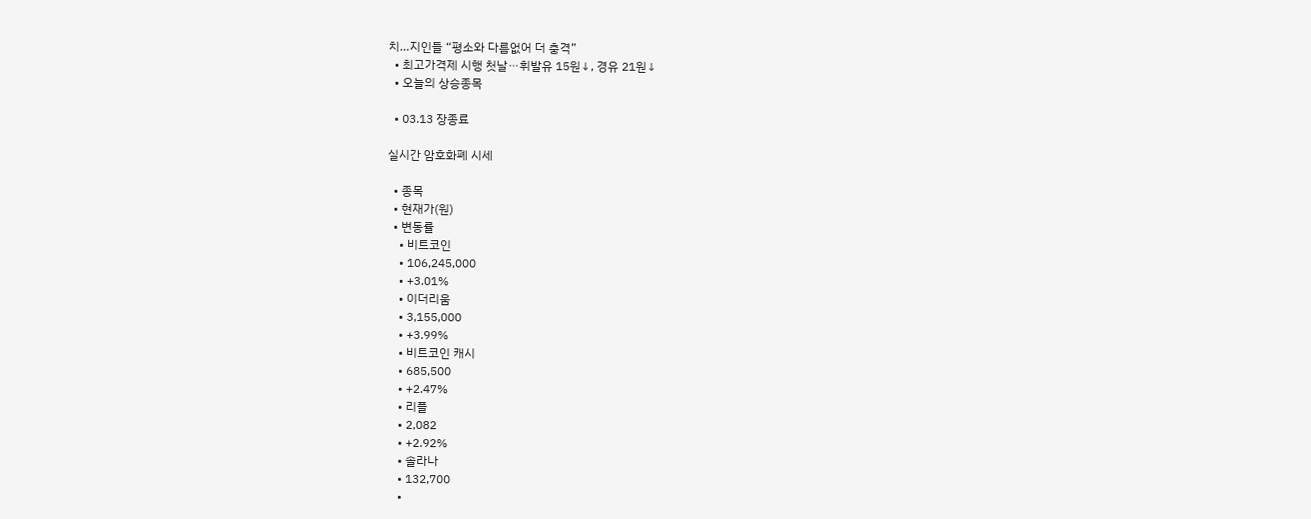치…지인들 “평소와 다름없어 더 충격”
  • 최고가격제 시행 첫날⋯휘발유 15원↓, 경유 21원↓
  • 오늘의 상승종목

  • 03.13 장종료

실시간 암호화폐 시세

  • 종목
  • 현재가(원)
  • 변동률
    • 비트코인
    • 106,245,000
    • +3.01%
    • 이더리움
    • 3,155,000
    • +3.99%
    • 비트코인 캐시
    • 685,500
    • +2.47%
    • 리플
    • 2,082
    • +2.92%
    • 솔라나
    • 132,700
    •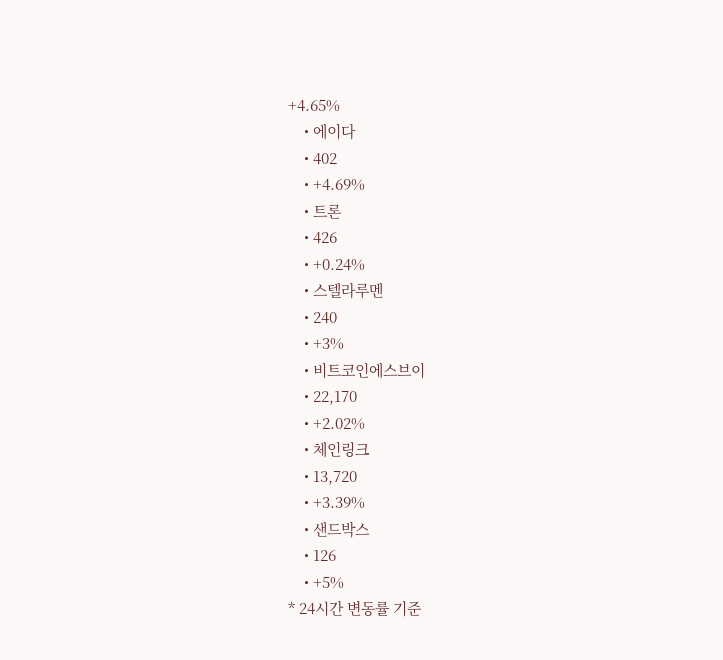+4.65%
    • 에이다
    • 402
    • +4.69%
    • 트론
    • 426
    • +0.24%
    • 스텔라루멘
    • 240
    • +3%
    • 비트코인에스브이
    • 22,170
    • +2.02%
    • 체인링크
    • 13,720
    • +3.39%
    • 샌드박스
    • 126
    • +5%
* 24시간 변동률 기준